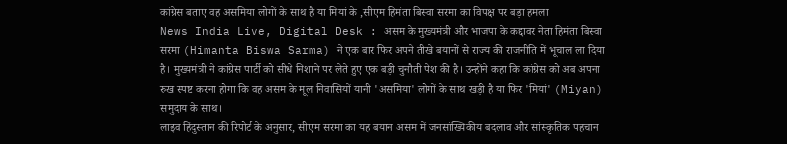कांग्रेस बताए वह असमिया लोगों के साथ है या मियां के ,सीएम हिमंता बिस्वा सरमा का विपक्ष पर बड़ा हमला
News India Live, Digital Desk : असम के मुख्यमंत्री और भाजपा के कद्दावर नेता हिमंता बिस्वा सरमा (Himanta Biswa Sarma) ने एक बार फिर अपने तीखे बयानों से राज्य की राजनीति में भूचाल ला दिया है। मुख्यमंत्री ने कांग्रेस पार्टी को सीधे निशाने पर लेते हुए एक बड़ी चुनौती पेश की है। उन्होंने कहा कि कांग्रेस को अब अपना रुख स्पष्ट करना होगा कि वह असम के मूल निवासियों यानी 'असमिया' लोगों के साथ खड़ी है या फिर 'मियां' (Miyan) समुदाय के साथ।
लाइव हिंदुस्तान की रिपोर्ट के अनुसार, सीएम सरमा का यह बयान असम में जनसांख्यिकीय बदलाव और सांस्कृतिक पहचान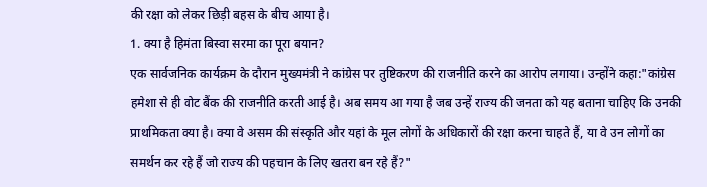की रक्षा को लेकर छिड़ी बहस के बीच आया है।
1. क्या है हिमंता बिस्वा सरमा का पूरा बयान?
एक सार्वजनिक कार्यक्रम के दौरान मुख्यमंत्री ने कांग्रेस पर तुष्टिकरण की राजनीति करने का आरोप लगाया। उन्होंने कहा:"कांग्रेस हमेशा से ही वोट बैंक की राजनीति करती आई है। अब समय आ गया है जब उन्हें राज्य की जनता को यह बताना चाहिए कि उनकी प्राथमिकता क्या है। क्या वे असम की संस्कृति और यहां के मूल लोगों के अधिकारों की रक्षा करना चाहते हैं, या वे उन लोगों का समर्थन कर रहे हैं जो राज्य की पहचान के लिए खतरा बन रहे हैं?"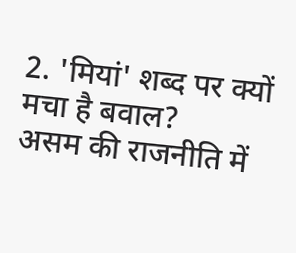2. 'मियां' शब्द पर क्यों मचा है बवाल?
असम की राजनीति में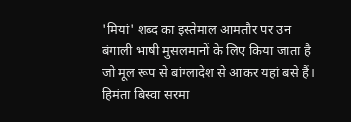'मियां' शब्द का इस्तेमाल आमतौर पर उन बंगाली भाषी मुसलमानों के लिए किया जाता है जो मूल रूप से बांग्लादेश से आकर यहां बसे हैं। हिमंता बिस्वा सरमा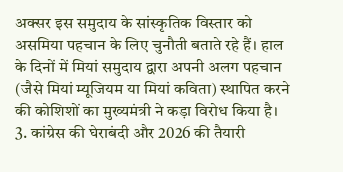अक्सर इस समुदाय के सांस्कृतिक विस्तार को असमिया पहचान के लिए चुनौती बताते रहे हैं। हाल के दिनों में मियां समुदाय द्वारा अपनी अलग पहचान (जैसे मियां म्यूजियम या मियां कविता) स्थापित करने की कोशिशों का मुख्यमंत्री ने कड़ा विरोध किया है।
3. कांग्रेस की घेराबंदी और 2026 की तैयारी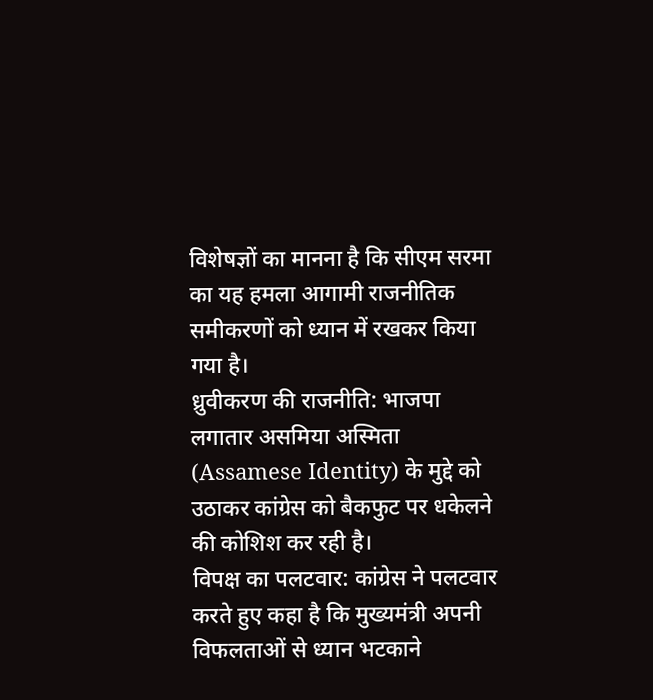विशेषज्ञों का मानना है कि सीएम सरमा का यह हमला आगामी राजनीतिक समीकरणों को ध्यान में रखकर किया गया है।
ध्रुवीकरण की राजनीति: भाजपा लगातार असमिया अस्मिता (Assamese Identity) के मुद्दे को उठाकर कांग्रेस को बैकफुट पर धकेलने की कोशिश कर रही है।
विपक्ष का पलटवार: कांग्रेस ने पलटवार करते हुए कहा है कि मुख्यमंत्री अपनी विफलताओं से ध्यान भटकाने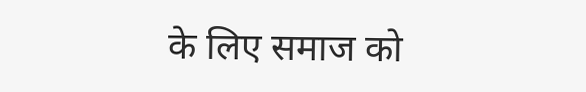के लिए समाज को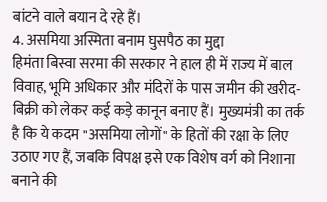बांटने वाले बयान दे रहे हैं।
4. असमिया अस्मिता बनाम घुसपैठ का मुद्दा
हिमंता बिस्वा सरमा की सरकार ने हाल ही में राज्य में बाल विवाह, भूमि अधिकार और मंदिरों के पास जमीन की खरीद-बिक्री को लेकर कई कड़े कानून बनाए हैं। मुख्यमंत्री का तर्क है कि ये कदम "असमिया लोगों" के हितों की रक्षा के लिए उठाए गए हैं, जबकि विपक्ष इसे एक विशेष वर्ग को निशाना बनाने की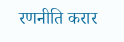रणनीति करार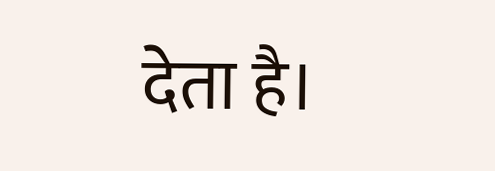देता है।